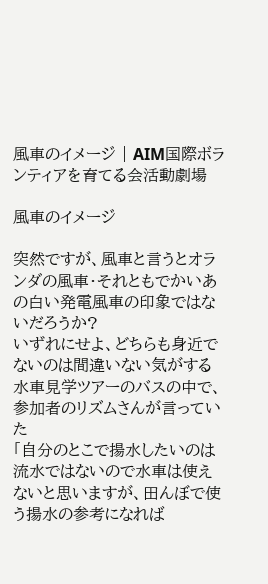風車のイメージ | AIM国際ボランティアを育てる会活動劇場

風車のイメージ

突然ですが、風車と言うとオランダの風車・それともでかいあの白い発電風車の印象ではないだろうか?
いずれにせよ、どちらも身近でないのは間違いない気がする
水車見学ツアーのバスの中で、参加者のリズムさんが言っていた
「自分のとこで揚水したいのは流水ではないので水車は使えないと思いますが、田んぼで使う揚水の参考になれば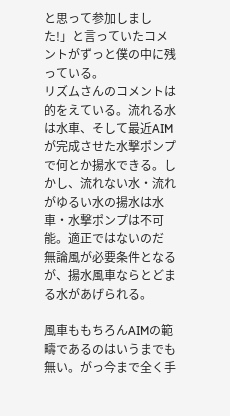と思って参加しました!」と言っていたコメントがずっと僕の中に残っている。
リズムさんのコメントは的をえている。流れる水は水車、そして最近AIMが完成させた水撃ポンプで何とか揚水できる。しかし、流れない水・流れがゆるい水の揚水は水車・水撃ポンプは不可能。適正ではないのだ
無論風が必要条件となるが、揚水風車ならとどまる水があげられる。

風車ももちろんAIMの範疇であるのはいうまでも無い。がっ今まで全く手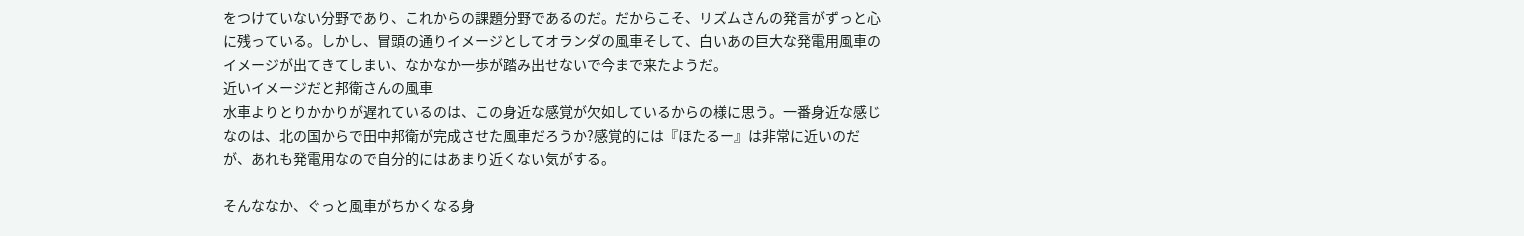をつけていない分野であり、これからの課題分野であるのだ。だからこそ、リズムさんの発言がずっと心に残っている。しかし、冒頭の通りイメージとしてオランダの風車そして、白いあの巨大な発電用風車のイメージが出てきてしまい、なかなか一歩が踏み出せないで今まで来たようだ。
近いイメージだと邦衛さんの風車
水車よりとりかかりが遅れているのは、この身近な感覚が欠如しているからの様に思う。一番身近な感じなのは、北の国からで田中邦衛が完成させた風車だろうか?感覚的には『ほたるー』は非常に近いのだが、あれも発電用なので自分的にはあまり近くない気がする。

そんななか、ぐっと風車がちかくなる身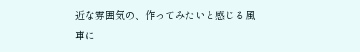近な雰囲気の、作ってみたいと感じる風車に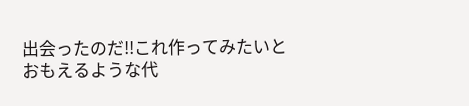出会ったのだ!!これ作ってみたいとおもえるような代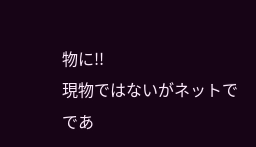物に!!
現物ではないがネットでであ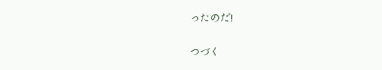ったのだ!

つづく